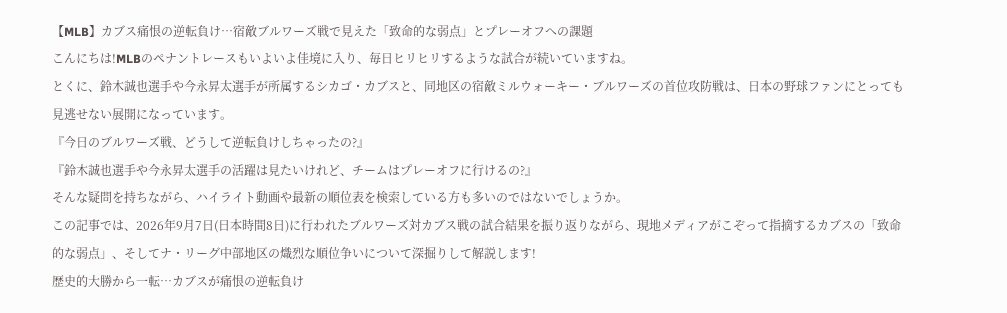【MLB】カブス痛恨の逆転負け…宿敵ブルワーズ戦で見えた「致命的な弱点」とプレーオフへの課題
こんにちは!MLBのペナントレースもいよいよ佳境に入り、毎日ヒリヒリするような試合が続いていますね。
とくに、鈴木誠也選手や今永昇太選手が所属するシカゴ・カブスと、同地区の宿敵ミルウォーキー・ブルワーズの首位攻防戦は、日本の野球ファンにとっても見逃せない展開になっています。
『今日のブルワーズ戦、どうして逆転負けしちゃったの?』
『鈴木誠也選手や今永昇太選手の活躍は見たいけれど、チームはプレーオフに行けるの?』
そんな疑問を持ちながら、ハイライト動画や最新の順位表を検索している方も多いのではないでしょうか。
この記事では、2026年9月7日(日本時間8日)に行われたブルワーズ対カブス戦の試合結果を振り返りながら、現地メディアがこぞって指摘するカブスの「致命的な弱点」、そしてナ・リーグ中部地区の熾烈な順位争いについて深掘りして解説します!
歴史的大勝から一転…カブスが痛恨の逆転負け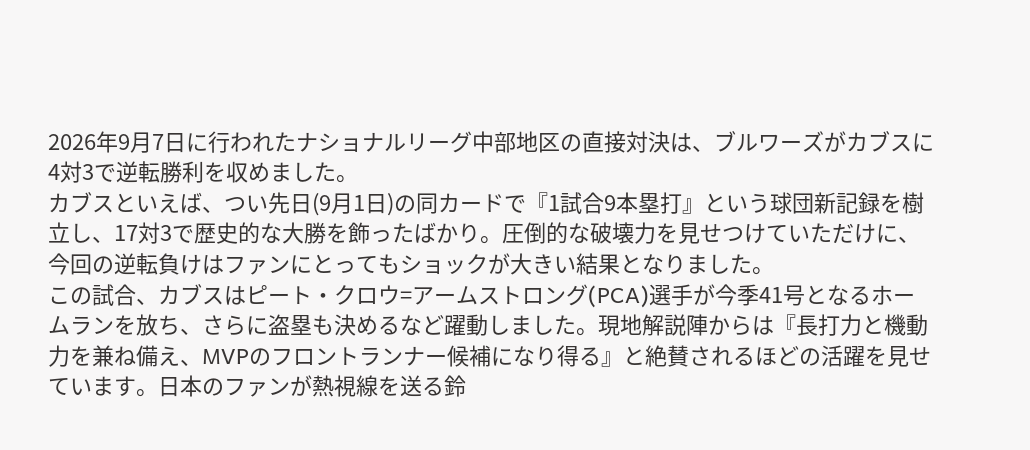2026年9月7日に行われたナショナルリーグ中部地区の直接対決は、ブルワーズがカブスに4対3で逆転勝利を収めました。
カブスといえば、つい先日(9月1日)の同カードで『1試合9本塁打』という球団新記録を樹立し、17対3で歴史的な大勝を飾ったばかり。圧倒的な破壊力を見せつけていただけに、今回の逆転負けはファンにとってもショックが大きい結果となりました。
この試合、カブスはピート・クロウ=アームストロング(PCA)選手が今季41号となるホームランを放ち、さらに盗塁も決めるなど躍動しました。現地解説陣からは『長打力と機動力を兼ね備え、MVPのフロントランナー候補になり得る』と絶賛されるほどの活躍を見せています。日本のファンが熱視線を送る鈴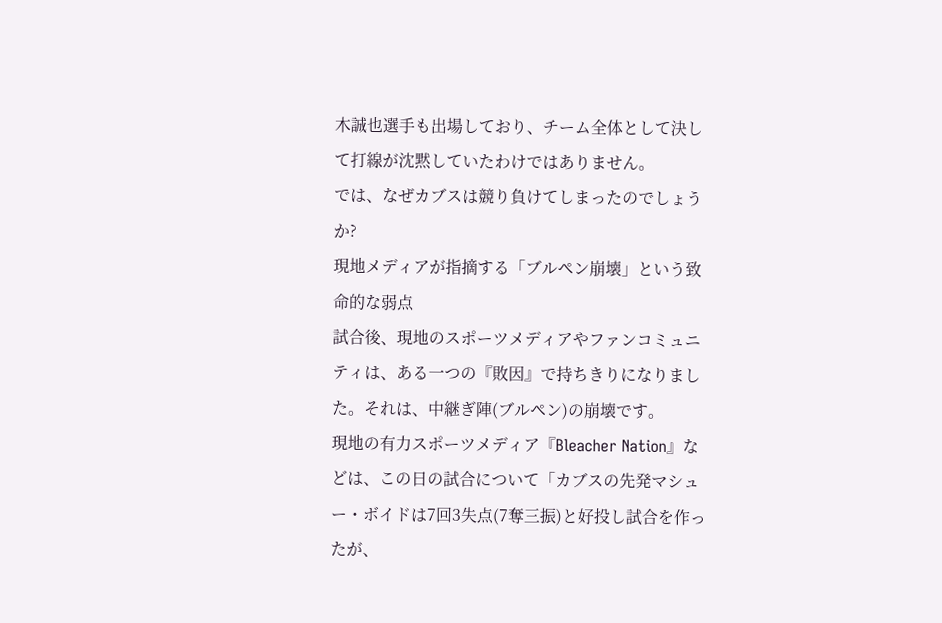木誠也選手も出場しており、チーム全体として決して打線が沈黙していたわけではありません。
では、なぜカブスは競り負けてしまったのでしょうか?
現地メディアが指摘する「ブルペン崩壊」という致命的な弱点
試合後、現地のスポーツメディアやファンコミュニティは、ある一つの『敗因』で持ちきりになりました。それは、中継ぎ陣(ブルペン)の崩壊です。
現地の有力スポーツメディア『Bleacher Nation』などは、この日の試合について「カブスの先発マシュー・ボイドは7回3失点(7奪三振)と好投し試合を作ったが、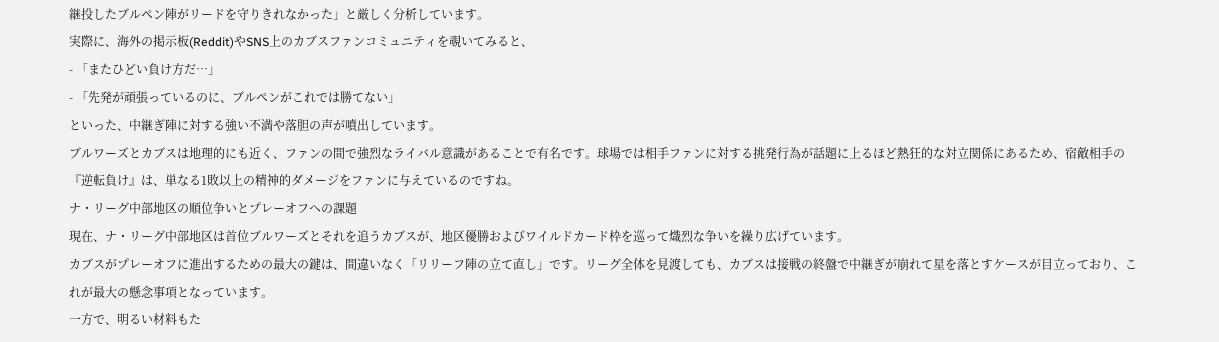継投したブルペン陣がリードを守りきれなかった」と厳しく分析しています。
実際に、海外の掲示板(Reddit)やSNS上のカブスファンコミュニティを覗いてみると、
- 「またひどい負け方だ…」
- 「先発が頑張っているのに、ブルペンがこれでは勝てない」
といった、中継ぎ陣に対する強い不満や落胆の声が噴出しています。
ブルワーズとカブスは地理的にも近く、ファンの間で強烈なライバル意識があることで有名です。球場では相手ファンに対する挑発行為が話題に上るほど熱狂的な対立関係にあるため、宿敵相手の『逆転負け』は、単なる1敗以上の精神的ダメージをファンに与えているのですね。
ナ・リーグ中部地区の順位争いとプレーオフへの課題
現在、ナ・リーグ中部地区は首位ブルワーズとそれを追うカブスが、地区優勝およびワイルドカード枠を巡って熾烈な争いを繰り広げています。
カブスがプレーオフに進出するための最大の鍵は、間違いなく「リリーフ陣の立て直し」です。リーグ全体を見渡しても、カブスは接戦の終盤で中継ぎが崩れて星を落とすケースが目立っており、これが最大の懸念事項となっています。
一方で、明るい材料もた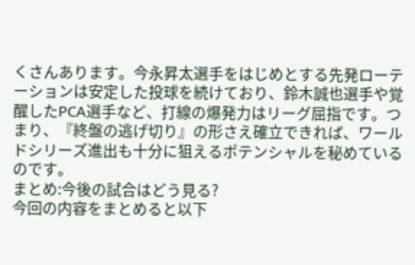くさんあります。今永昇太選手をはじめとする先発ローテーションは安定した投球を続けており、鈴木誠也選手や覚醒したPCA選手など、打線の爆発力はリーグ屈指です。つまり、『終盤の逃げ切り』の形さえ確立できれば、ワールドシリーズ進出も十分に狙えるポテンシャルを秘めているのです。
まとめ:今後の試合はどう見る?
今回の内容をまとめると以下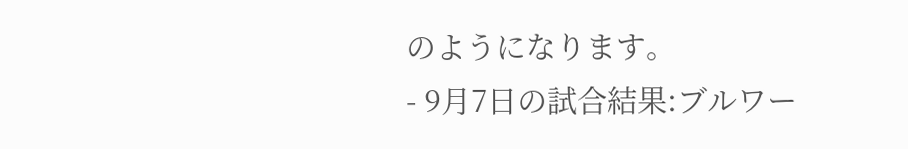のようになります。
- 9月7日の試合結果:ブルワー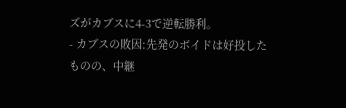ズがカブスに4-3で逆転勝利。
- カブスの敗因:先発のボイドは好投したものの、中継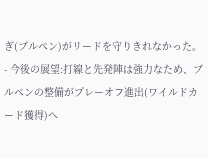ぎ(ブルペン)がリードを守りきれなかった。
- 今後の展望:打線と先発陣は強力なため、ブルペンの整備がプレーオフ進出(ワイルドカード獲得)へ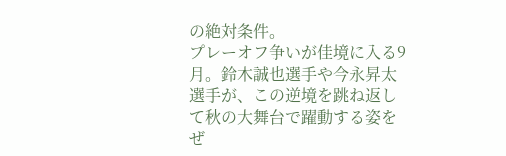の絶対条件。
プレーオフ争いが佳境に入る9月。鈴木誠也選手や今永昇太選手が、この逆境を跳ね返して秋の大舞台で躍動する姿をぜ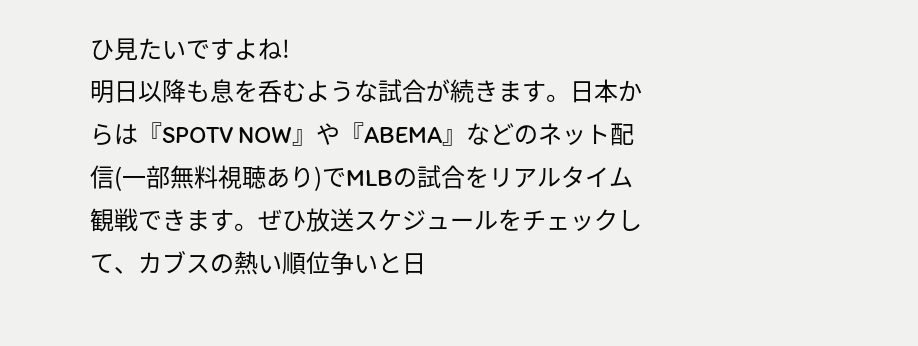ひ見たいですよね!
明日以降も息を呑むような試合が続きます。日本からは『SPOTV NOW』や『ABEMA』などのネット配信(一部無料視聴あり)でMLBの試合をリアルタイム観戦できます。ぜひ放送スケジュールをチェックして、カブスの熱い順位争いと日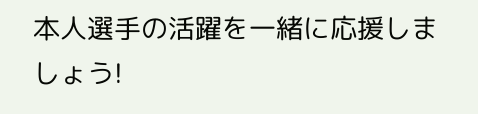本人選手の活躍を一緒に応援しましょう!